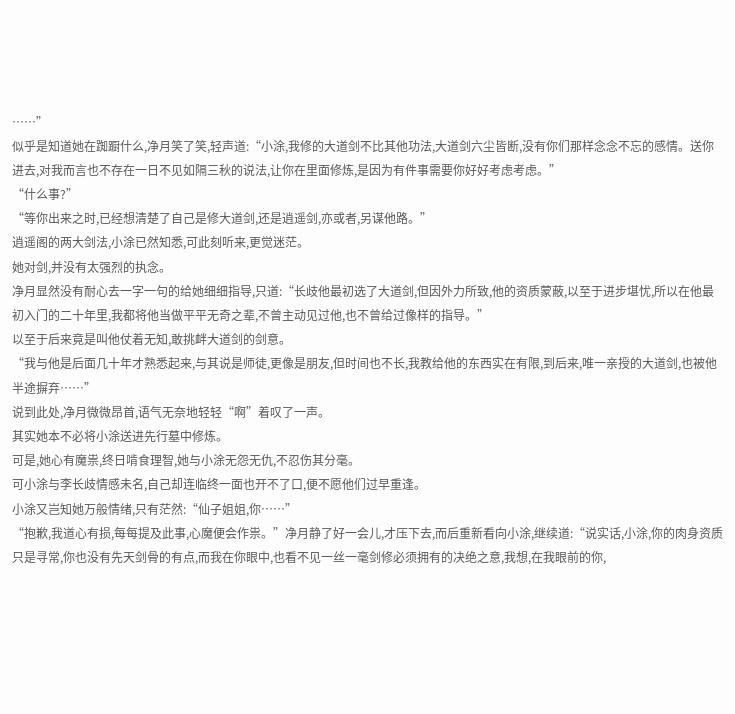……”
似乎是知道她在踟蹰什么,净月笑了笑,轻声道:“小涂,我修的大道剑不比其他功法,大道剑六尘皆断,没有你们那样念念不忘的感情。送你进去,对我而言也不存在一日不见如隔三秋的说法,让你在里面修炼,是因为有件事需要你好好考虑考虑。”
“什么事?”
“等你出来之时,已经想清楚了自己是修大道剑,还是逍遥剑,亦或者,另谋他路。”
逍遥阁的两大剑法,小涂已然知悉,可此刻听来,更觉迷茫。
她对剑,并没有太强烈的执念。
净月显然没有耐心去一字一句的给她细细指导,只道:“长歧他最初选了大道剑,但因外力所致,他的资质蒙蔽,以至于进步堪忧,所以在他最初入门的二十年里,我都将他当做平平无奇之辈,不曾主动见过他,也不曾给过像样的指导。”
以至于后来竟是叫他仗着无知,敢挑衅大道剑的剑意。
“我与他是后面几十年才熟悉起来,与其说是师徒,更像是朋友,但时间也不长,我教给他的东西实在有限,到后来,唯一亲授的大道剑,也被他半途摒弃……”
说到此处,净月微微昂首,语气无奈地轻轻“啊”着叹了一声。
其实她本不必将小涂送进先行墓中修炼。
可是,她心有魔祟,终日啃食理智,她与小涂无怨无仇,不忍伤其分毫。
可小涂与李长歧情感未名,自己却连临终一面也开不了口,便不愿他们过早重逢。
小涂又岂知她万般情绪,只有茫然:“仙子姐姐,你……”
“抱歉,我道心有损,每每提及此事,心魔便会作祟。”净月静了好一会儿,才压下去,而后重新看向小涂,继续道:“说实话,小涂,你的肉身资质只是寻常,你也没有先天剑骨的有点,而我在你眼中,也看不见一丝一毫剑修必须拥有的决绝之意,我想,在我眼前的你,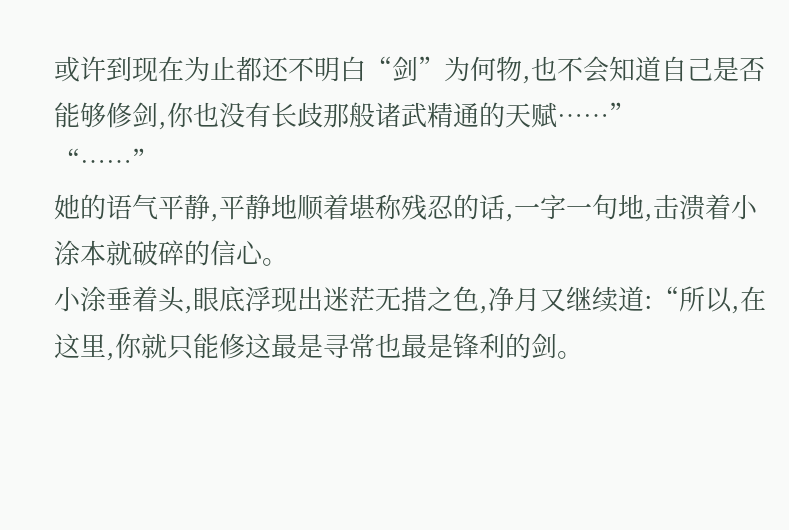或许到现在为止都还不明白“剑”为何物,也不会知道自己是否能够修剑,你也没有长歧那般诸武精通的天赋……”
“……”
她的语气平静,平静地顺着堪称残忍的话,一字一句地,击溃着小涂本就破碎的信心。
小涂垂着头,眼底浮现出迷茫无措之色,净月又继续道:“所以,在这里,你就只能修这最是寻常也最是锋利的剑。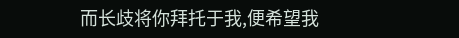而长歧将你拜托于我,便希望我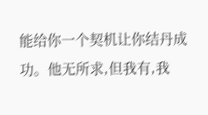能给你一个契机让你结丹成功。他无所求,但我有,我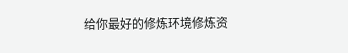给你最好的修炼环境修炼资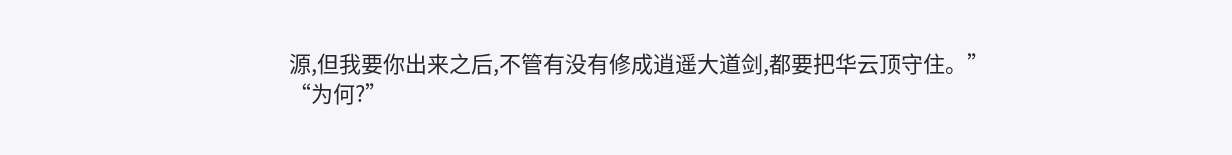源,但我要你出来之后,不管有没有修成逍遥大道剑,都要把华云顶守住。”
“为何?”